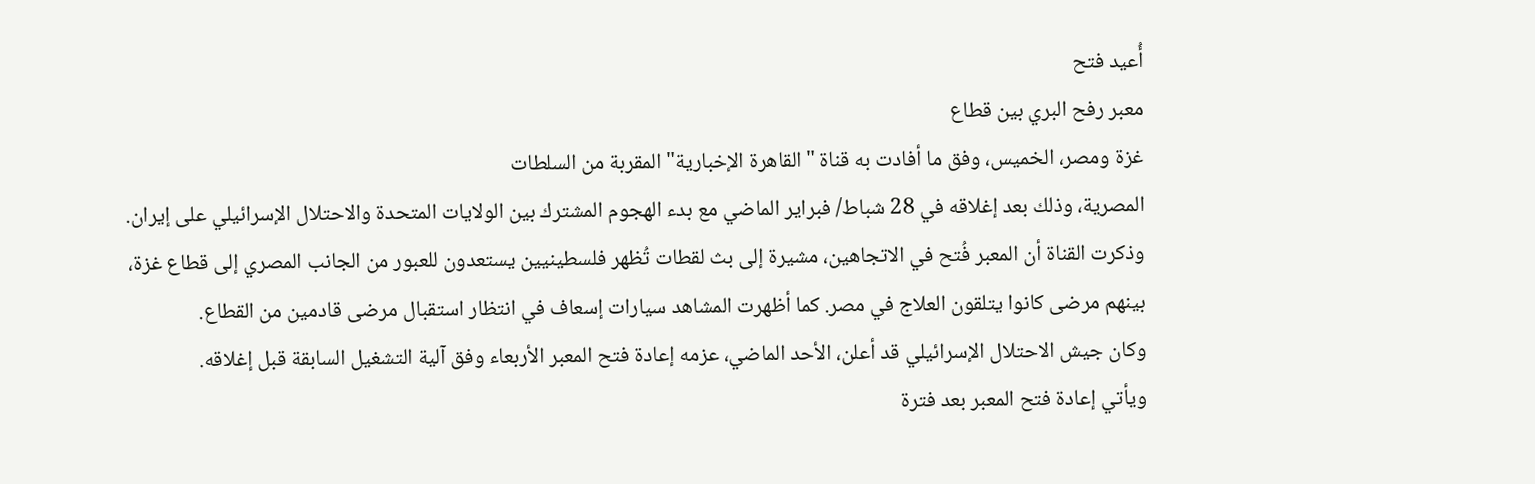أُعيد فتح
معبر رفح البري بين قطاع
غزة ومصر، الخميس، وفق ما أفادت به قناة "القاهرة الإخبارية" المقربة من السلطات
المصرية، وذلك بعد إغلاقه في 28 شباط/ فبراير الماضي مع بدء الهجوم المشترك بين الولايات المتحدة والاحتلال الإسرائيلي على إيران.
وذكرت القناة أن المعبر فُتح في الاتجاهين، مشيرة إلى بث لقطات تُظهر فلسطينيين يستعدون للعبور من الجانب المصري إلى قطاع غزة، بينهم مرضى كانوا يتلقون العلاج في مصر. كما أظهرت المشاهد سيارات إسعاف في انتظار استقبال مرضى قادمين من القطاع.
وكان جيش الاحتلال الإسرائيلي قد أعلن، الأحد الماضي، عزمه إعادة فتح المعبر الأربعاء وفق آلية التشغيل السابقة قبل إغلاقه.
ويأتي إعادة فتح المعبر بعد فترة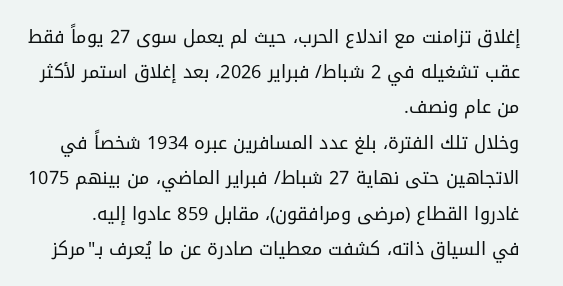إغلاق تزامنت مع اندلاع الحرب، حيث لم يعمل سوى 27 يوماً فقط عقب تشغيله في 2 شباط/ فبراير 2026، بعد إغلاق استمر لأكثر من عام ونصف.
وخلال تلك الفترة، بلغ عدد المسافرين عبره 1934 شخصاً في الاتجاهين حتى نهاية 27 شباط/ فبراير الماضي، من بينهم 1075 غادروا القطاع (مرضى ومرافقون)، مقابل 859 عادوا إليه.
في السياق ذاته، كشفت معطيات صادرة عن ما يُعرف بـ"مركز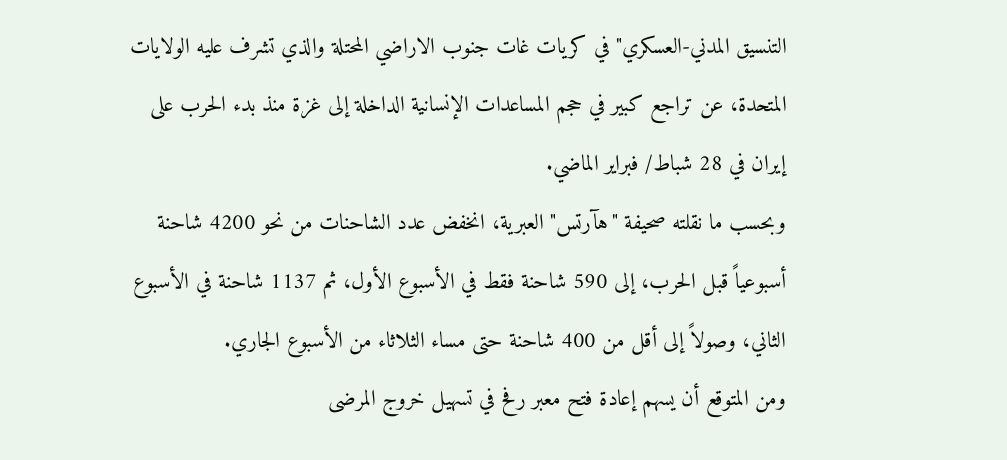التنسيق المدني-العسكري" في كريات غات جنوب الاراضي المحتلة والذي تشرف عليه الولايات المتحدة، عن تراجع كبير في حجم المساعدات الإنسانية الداخلة إلى غزة منذ بدء الحرب على إيران في 28 شباط/ فبراير الماضي.
وبحسب ما نقلته صحيفة "هآرتس" العبرية، انخفض عدد الشاحنات من نحو 4200 شاحنة أسبوعياً قبل الحرب، إلى 590 شاحنة فقط في الأسبوع الأول، ثم 1137 شاحنة في الأسبوع الثاني، وصولاً إلى أقل من 400 شاحنة حتى مساء الثلاثاء من الأسبوع الجاري.
ومن المتوقع أن يسهم إعادة فتح معبر رفح في تسهيل خروج المرضى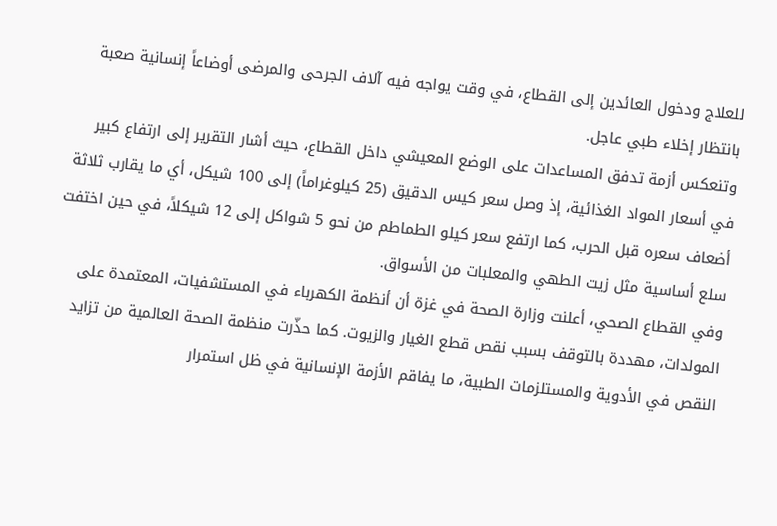للعلاج ودخول العائدين إلى القطاع، في وقت يواجه فيه آلاف الجرحى والمرضى أوضاعاً إنسانية صعبة بانتظار إخلاء طبي عاجل.
وتنعكس أزمة تدفق المساعدات على الوضع المعيشي داخل القطاع، حيث أشار التقرير إلى ارتفاع كبير في أسعار المواد الغذائية، إذ وصل سعر كيس الدقيق (25 كيلوغراماً) إلى 100 شيكل، أي ما يقارب ثلاثة أضعاف سعره قبل الحرب، كما ارتفع سعر كيلو الطماطم من نحو 5 شواكل إلى 12 شيكلاً، في حين اختفت سلع أساسية مثل زيت الطهي والمعلبات من الأسواق.
وفي القطاع الصحي، أعلنت وزارة الصحة في غزة أن أنظمة الكهرباء في المستشفيات، المعتمدة على المولدات، مهددة بالتوقف بسبب نقص قطع الغيار والزيوت. كما حذّرت منظمة الصحة العالمية من تزايد النقص في الأدوية والمستلزمات الطبية، ما يفاقم الأزمة الإنسانية في ظل استمرار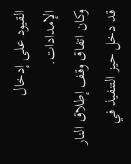القيود على إدخال الإمدادات.
وكان اتفاق وقف إطلاق النار قد دخل حيز التنفيذ في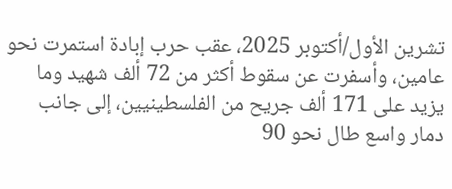تشرين الأول/أكتوبر 2025، عقب حرب إبادة استمرت نحو عامين، وأسفرت عن سقوط أكثر من 72 ألف شهيد وما يزيد على 171 ألف جريح من الفلسطينيين، إلى جانب دمار واسع طال نحو 90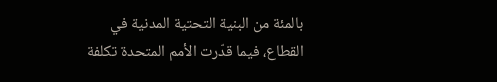بالمئة من البنية التحتية المدنية في القطاع، فيما قدّرت الأمم المتحدة تكلفة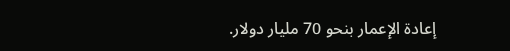إعادة الإعمار بنحو 70 مليار دولار.